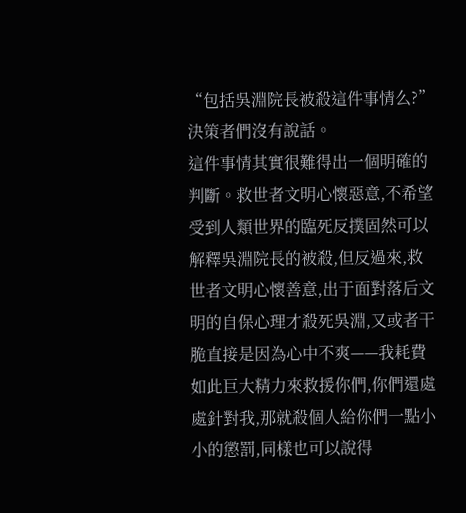“包括吳淵院長被殺這件事情么?”
決策者們沒有說話。
這件事情其實很難得出一個明確的判斷。救世者文明心懷惡意,不希望受到人類世界的臨死反撲固然可以解釋吳淵院長的被殺,但反過來,救世者文明心懷善意,出于面對落后文明的自保心理才殺死吳淵,又或者干脆直接是因為心中不爽——我耗費如此巨大精力來救援你們,你們還處處針對我,那就殺個人給你們一點小小的懲罰,同樣也可以說得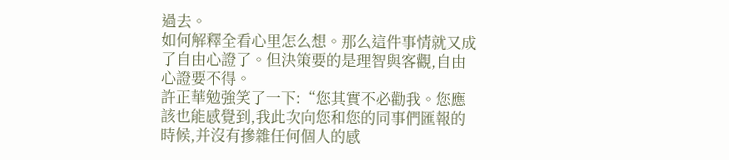過去。
如何解釋全看心里怎么想。那么這件事情就又成了自由心證了。但決策要的是理智與客觀,自由心證要不得。
許正華勉強笑了一下:“您其實不必勸我。您應該也能感覺到,我此次向您和您的同事們匯報的時候,并沒有摻雜任何個人的感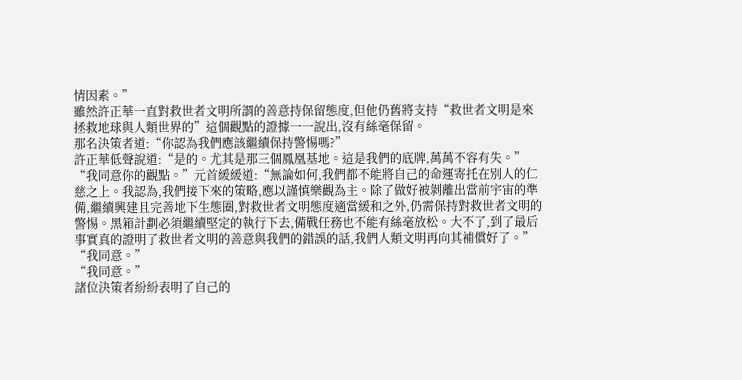情因素。”
雖然許正華一直對救世者文明所謂的善意持保留態度,但他仍舊將支持“救世者文明是來拯救地球與人類世界的”這個觀點的證據一一說出,沒有絲毫保留。
那名決策者道:“你認為我們應該繼續保持警惕嗎?”
許正華低聲說道:“是的。尤其是那三個鳳凰基地。這是我們的底牌,萬萬不容有失。”
“我同意你的觀點。”元首緩緩道:“無論如何,我們都不能將自己的命運寄托在別人的仁慈之上。我認為,我們接下來的策略,應以謹慎樂觀為主。除了做好被剝離出當前宇宙的準備,繼續興建且完善地下生態圈,對救世者文明態度適當緩和之外,仍需保持對救世者文明的警惕。黑箱計劃必須繼續堅定的執行下去,備戰任務也不能有絲毫放松。大不了,到了最后事實真的證明了救世者文明的善意與我們的錯誤的話,我們人類文明再向其補償好了。”
“我同意。”
“我同意。”
諸位決策者紛紛表明了自己的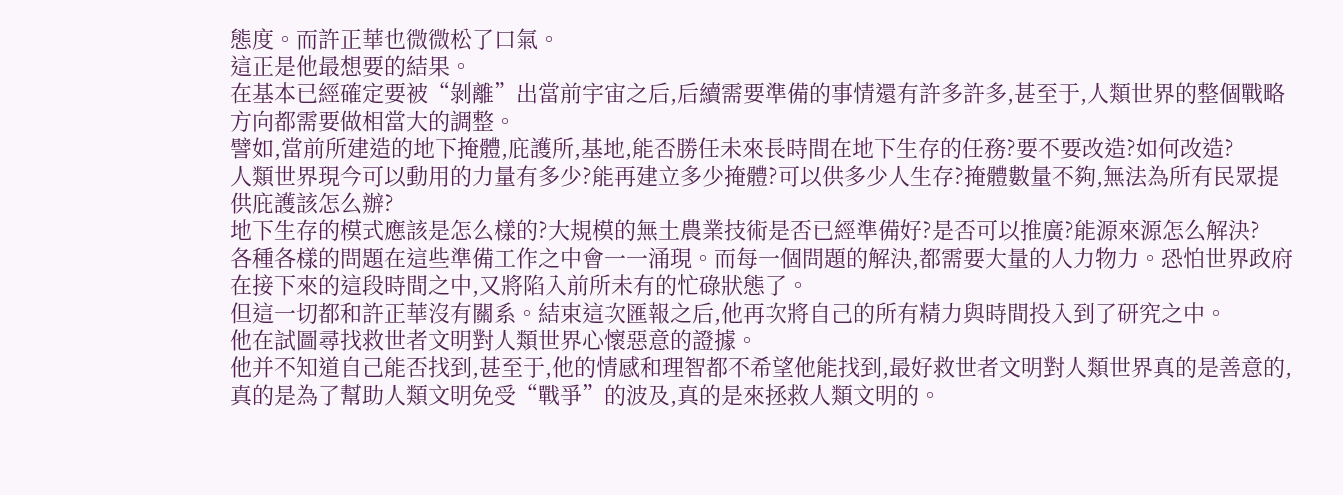態度。而許正華也微微松了口氣。
這正是他最想要的結果。
在基本已經確定要被“剝離”出當前宇宙之后,后續需要準備的事情還有許多許多,甚至于,人類世界的整個戰略方向都需要做相當大的調整。
譬如,當前所建造的地下掩體,庇護所,基地,能否勝任未來長時間在地下生存的任務?要不要改造?如何改造?
人類世界現今可以動用的力量有多少?能再建立多少掩體?可以供多少人生存?掩體數量不夠,無法為所有民眾提供庇護該怎么辦?
地下生存的模式應該是怎么樣的?大規模的無土農業技術是否已經準備好?是否可以推廣?能源來源怎么解決?
各種各樣的問題在這些準備工作之中會一一涌現。而每一個問題的解決,都需要大量的人力物力。恐怕世界政府在接下來的這段時間之中,又將陷入前所未有的忙碌狀態了。
但這一切都和許正華沒有關系。結束這次匯報之后,他再次將自己的所有精力與時間投入到了研究之中。
他在試圖尋找救世者文明對人類世界心懷惡意的證據。
他并不知道自己能否找到,甚至于,他的情感和理智都不希望他能找到,最好救世者文明對人類世界真的是善意的,真的是為了幫助人類文明免受“戰爭”的波及,真的是來拯救人類文明的。